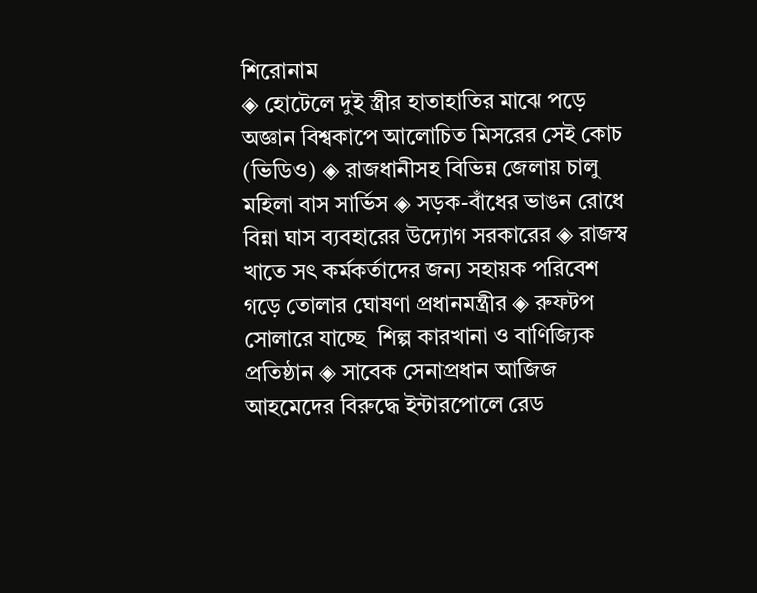শিরোনাম
◈ হোটেলে দুই স্ত্রীর হাতাহাতির মাঝে পড়ে অজ্ঞান বিশ্বকাপে আলোচিত মিসরের সেই কোচ (ভিডিও) ◈ রাজধানীসহ বিভিন্ন জেলায় চালু মহিলা বাস সার্ভিস ◈ সড়ক-বাঁধের ভাঙন রোধে বিন্না ঘাস ব্যবহারের উদ্যোগ সরকারের ◈ রাজস্ব খাতে সৎ কর্মকর্তাদের জন্য সহায়ক পরিবেশ গড়ে তোলার ঘোষণা প্রধানমন্ত্রীর ◈ রুফটপ সোলারে যাচ্ছে  শিল্প কারখানা ও বা‌ণি‌জ্যিক প্রতিষ্ঠান ◈ সাবেক সেনাপ্রধান আজিজ আহমেদের বিরুদ্ধে ইন্টারপোলে রেড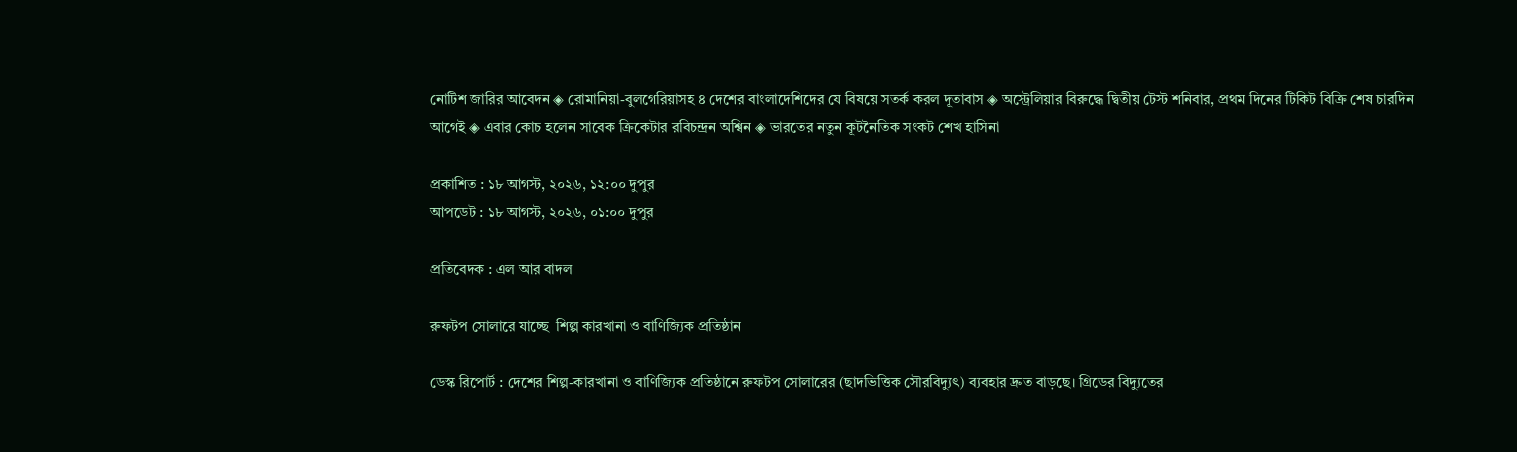নোটিশ জারির আবেদন ◈ রোমানিয়া-বুলগেরিয়াসহ ৪ দেশের বাংলাদেশিদের যে বিষয়ে সতর্ক করল দূতাবাস ◈ অ‌স্ট্রেলিয়ার বিরু‌দ্ধে দ্বিতীয় টেস্ট শ‌নিবার, প্রথম দিনের টিকিট বিক্রি শেষ চার‌দিন আ‌গেই ◈ এবার কোচ হ‌লেন সা‌বেক ক্রিকেটার র‌বিচন্দ্রন অশ্বিন ◈ ভারতের নতুন কূটনৈতিক সংকট শেখ হাসিনা

প্রকাশিত : ১৮ আগস্ট, ২০২৬, ১২:০০ দুপুর
আপডেট : ১৮ আগস্ট, ২০২৬, ০১:০০ দুপুর

প্রতিবেদক : এল আর বাদল

রুফটপ সোলারে যাচ্ছে  শিল্প কারখানা ও বা‌ণি‌জ্যিক প্রতিষ্ঠান

ডেস্ক রি‌পোর্ট : দেশের শিল্প-কারখানা ও বাণিজ্যিক প্রতিষ্ঠানে রুফটপ সোলারের (ছাদভিত্তিক সৌরবিদ্যুৎ) ব্যবহার দ্রুত বাড়ছে। গ্রিডের বিদ্যুতের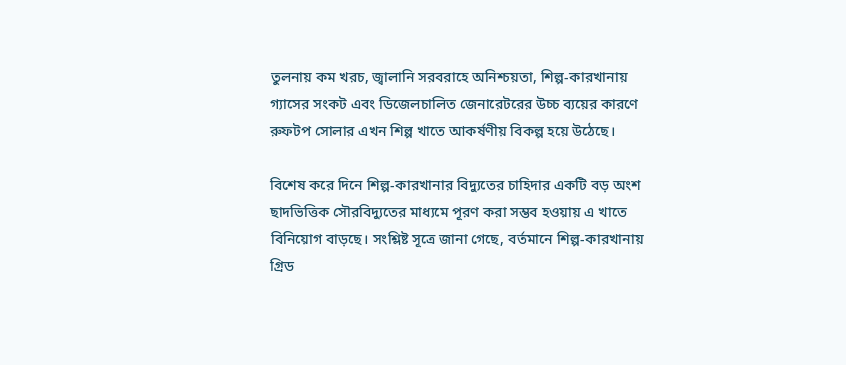তুলনায় কম খরচ, জ্বালানি সরবরাহে অনিশ্চয়তা, শিল্প-কারখানায় গ্যাসের সংকট এবং ডিজেলচালিত জেনারেটরের উচ্চ ব্যয়ের কারণে রুফটপ সোলার এখন শিল্প খাতে আকর্ষণীয় বিকল্প হয়ে উঠেছে।

বিশেষ করে দিনে শিল্প-কারখানার বিদ্যুতের চাহিদার একটি বড় অংশ ছাদভিত্তিক সৌরবিদ্যুতের মাধ্যমে পূরণ করা সম্ভব হওয়ায় এ খাতে বিনিয়োগ বাড়ছে। সংশ্লিষ্ট সূত্রে জানা গেছে, বর্তমানে শিল্প-কারখানায় গ্রিড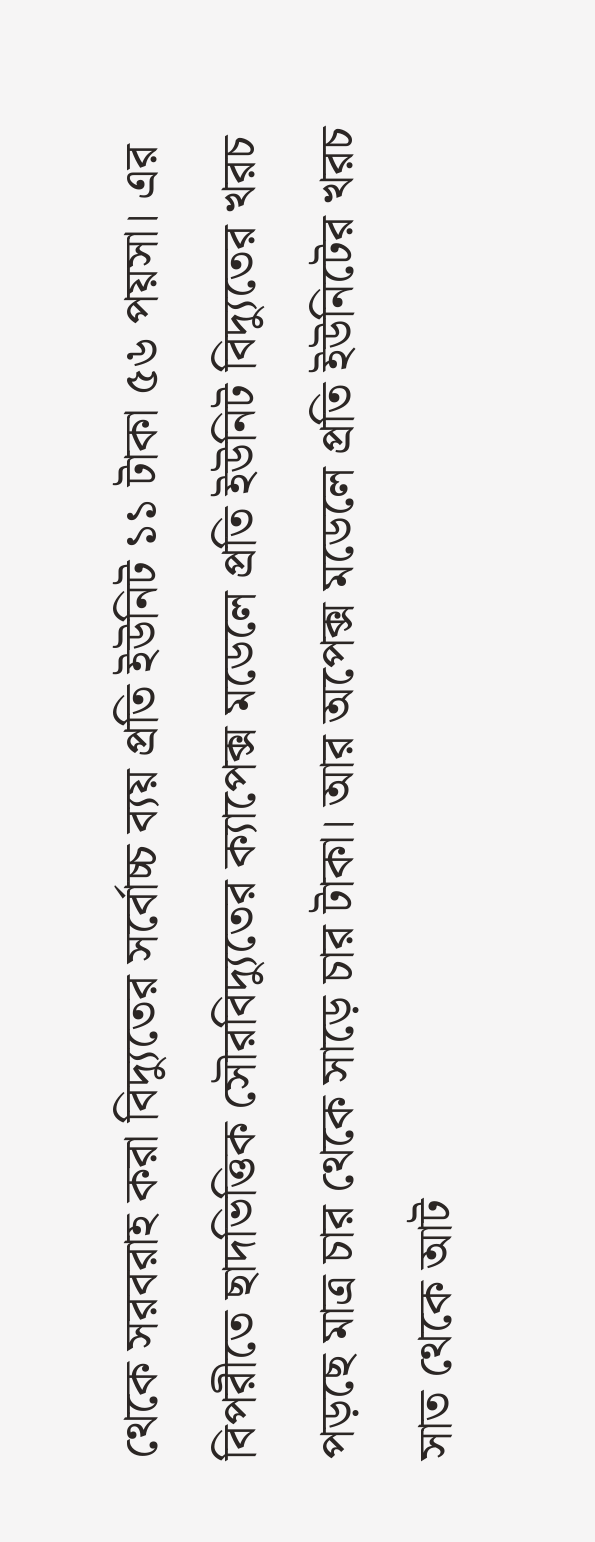থেকে সরবরাহ করা বিদ্যুতের সর্বোচ্চ ব্যয় প্রতি ইউনিট ১১ টাকা ৫৬ পয়সা। এর বিপরীতে ছাদভিত্তিক সৌরবিদ্যুতের ক্যাপেক্স মডেলে প্রতি ইউনিট বিদ্যুতের খরচ পড়ছে মাত্র চার থেকে সাড়ে চার টাকা। আর অপেক্স মডেলে প্রতি ইউনিটের খরচ সাত থেকে আট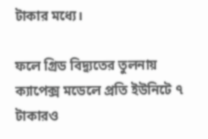টাকার মধ্যে।

ফলে গ্রিড বিদ্যুতের তুলনায় ক্যাপেক্স মডেলে প্রতি ইউনিটে ৭ টাকারও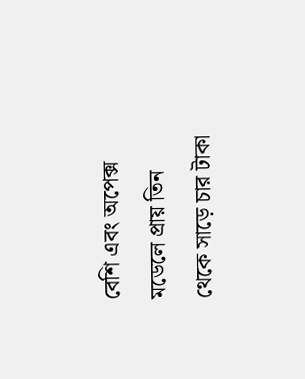বেশি এবং অপেক্স মডেলে প্রায় তিন থেকে সাড়ে চার টাকা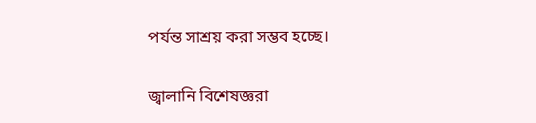পর্যন্ত সাশ্রয় করা সম্ভব হচ্ছে।

জ্বালানি বিশেষজ্ঞরা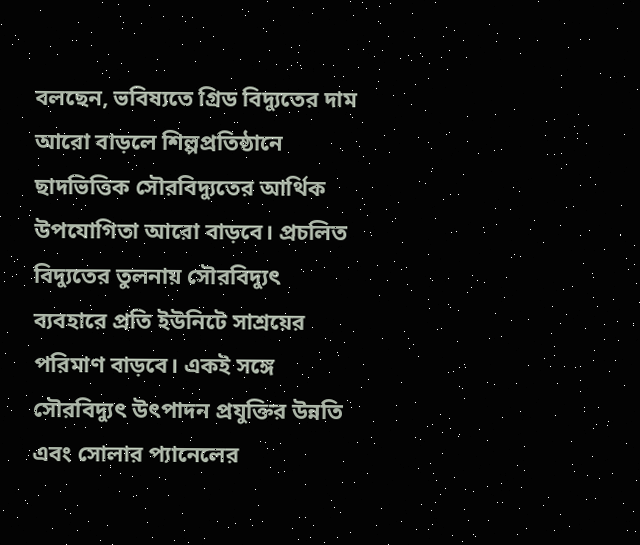বলছেন, ভবিষ্যতে গ্রিড বিদ্যুতের দাম আরো বাড়লে শিল্পপ্রতিষ্ঠানে ছাদভিত্তিক সৌরবিদ্যুতের আর্থিক উপযোগিতা আরো বাড়বে। প্রচলিত বিদ্যুতের তুলনায় সৌরবিদ্যুৎ ব্যবহারে প্রতি ইউনিটে সাশ্রয়ের পরিমাণ বাড়বে। একই সঙ্গে সৌরবিদ্যুৎ উৎপাদন প্রযুক্তির উন্নতি এবং সোলার প্যানেলের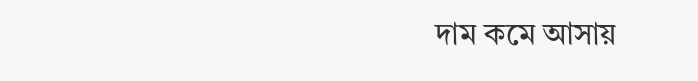দাম কমে আসায়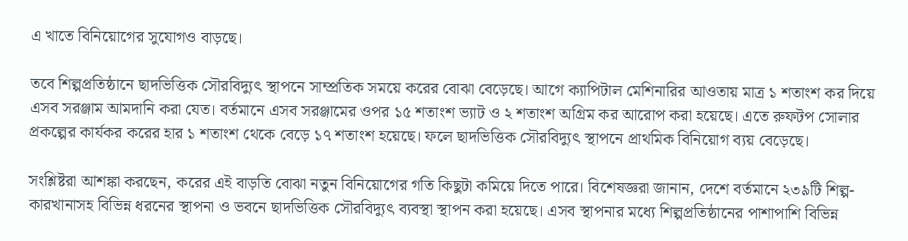এ খাতে বিনিয়োগের সুযোগও বাড়ছে।

তবে শিল্পপ্রতিষ্ঠানে ছাদভিত্তিক সৌরবিদ্যুৎ স্থাপনে সাম্প্রতিক সময়ে করের বোঝা বেড়েছে। আগে ক্যাপিটাল মেশিনারির আওতায় মাত্র ১ শতাংশ কর দিয়ে এসব সরঞ্জাম আমদানি করা যেত। বর্তমানে এসব সরঞ্জামের ওপর ১৫ শতাংশ ভ্যাট ও ২ শতাংশ অগ্রিম কর আরোপ করা হয়েছে। এতে রুফটপ সোলার প্রকল্পের কার্যকর করের হার ১ শতাংশ থেকে বেড়ে ১৭ শতাংশ হয়েছে। ফলে ছাদভিত্তিক সৌরবিদ্যুৎ স্থাপনে প্রাথমিক বিনিয়োগ ব্যয় বেড়েছে।

সংশ্লিষ্টরা আশঙ্কা করছেন, করের এই বাড়তি বোঝা নতুন বিনিয়োগের গতি কিছুটা কমিয়ে দিতে পারে। বিশেষজ্ঞরা জানান, দেশে বর্তমানে ২৩৯টি শিল্প-কারখানাসহ বিভিন্ন ধরনের স্থাপনা ও ভবনে ছাদভিত্তিক সৌরবিদ্যুৎ ব্যবস্থা স্থাপন করা হয়েছে। এসব স্থাপনার মধ্যে শিল্পপ্রতিষ্ঠানের পাশাপাশি বিভিন্ন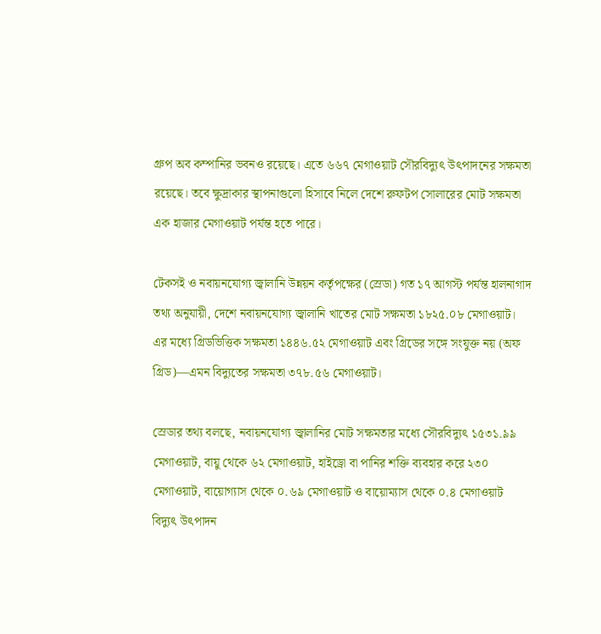গ্রুপ অব কম্পানির ভবনও রয়েছে। এতে ৬৬৭ মেগাওয়াট সৌরবিদ্যুৎ উৎপাদনের সক্ষমতা রয়েছে। তবে ক্ষুদ্রাকার স্থাপনাগুলো হিসাবে নিলে দেশে রুফটপ সোলারের মোট সক্ষমতা এক হাজার মেগাওয়াট পর্যন্ত হতে পারে।

টেকসই ও নবায়নযোগ্য জ্বালানি উন্নয়ন কর্তৃপক্ষের (স্রেডা) গত ১৭ আগস্ট পর্যন্ত হালনাগাদ তথ্য অনুযায়ী, দেশে নবায়নযোগ্য জ্বালানি খাতের মোট সক্ষমতা ১৮২৫.০৮ মেগাওয়াট। এর মধ্যে গ্রিডভিত্তিক সক্ষমতা ১৪৪৬.৫২ মেগাওয়াট এবং গ্রিডের সঙ্গে সংযুক্ত নয় (অফ গ্রিড)—এমন বিদ্যুতের সক্ষমতা ৩৭৮.৫৬ মেগাওয়াট।

স্রেডার তথ্য বলছে, নবায়নযোগ্য জ্বালানির মোট সক্ষমতার মধ্যে সৌরবিদ্যুৎ ১৫৩১.৯৯ মেগাওয়াট, বায়ু থেকে ৬২ মেগাওয়াট, হাইড্রো বা পানির শক্তি ব্যবহার করে ২৩০ মেগাওয়াট, বায়োগ্যাস থেকে ০.৬৯ মেগাওয়াট ও বায়োম্যাস থেকে ০.৪ মেগাওয়াট বিদ্যুৎ উৎপাদন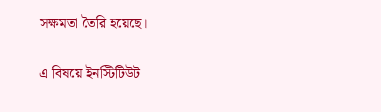সক্ষমতা তৈরি হয়েছে।

এ বিষয়ে ইনস্টিটিউট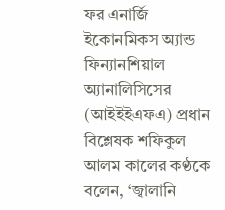ফর এনার্জি ইকোনমিকস অ্যান্ড ফিন্যানশিয়াল অ্যানালিসিসের (আইইইএফএ) প্রধান বিশ্লেষক শফিকুল আলম কালের কণ্ঠকে বলেন, ‘জ্বালানি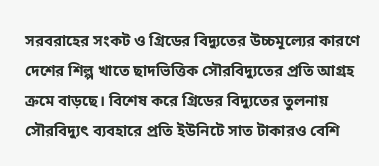সরবরাহের সংকট ও গ্রিডের বিদ্যুতের উচ্চমূল্যের কারণে দেশের শিল্প খাতে ছাদভিত্তিক সৌরবিদ্যুতের প্রতি আগ্রহ ক্রমে বাড়ছে। বিশেষ করে গ্রিডের বিদ্যুতের তুলনায় সৌরবিদ্যুৎ ব্যবহারে প্রতি ইউনিটে সাত টাকারও বেশি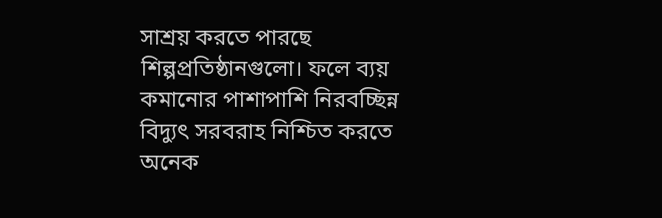সাশ্রয় করতে পারছে শিল্পপ্রতিষ্ঠানগুলো। ফলে ব্যয় কমানোর পাশাপাশি নিরবচ্ছিন্ন বিদ্যুৎ সরবরাহ নিশ্চিত করতে অনেক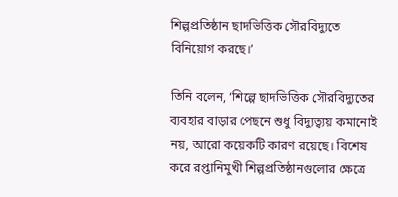শিল্পপ্রতিষ্ঠান ছাদভিত্তিক সৌরবিদ্যুতে বিনিয়োগ করছে।’

তিনি বলেন, ‘শিল্পে ছাদভিত্তিক সৌরবিদ্যুতের ব্যবহার বাড়ার পেছনে শুধু বিদ্যুত্ব্যয় কমানোই নয়, আরো কয়েকটি কারণ রয়েছে। বিশেষ করে রপ্তানিমুখী শিল্পপ্রতিষ্ঠানগুলোর ক্ষেত্রে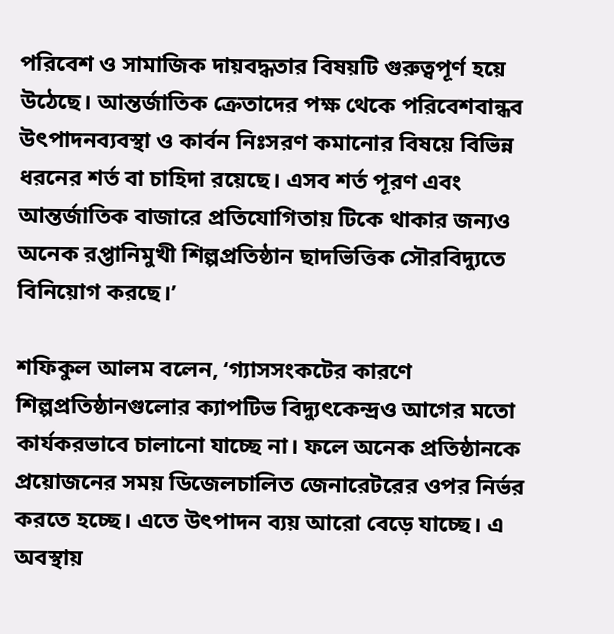পরিবেশ ও সামাজিক দায়বদ্ধতার বিষয়টি গুরুত্বপূর্ণ হয়ে উঠেছে। আন্তর্জাতিক ক্রেতাদের পক্ষ থেকে পরিবেশবান্ধব উৎপাদনব্যবস্থা ও কার্বন নিঃসরণ কমানোর বিষয়ে বিভিন্ন ধরনের শর্ত বা চাহিদা রয়েছে। এসব শর্ত পূরণ এবং আন্তর্জাতিক বাজারে প্রতিযোগিতায় টিকে থাকার জন্যও অনেক রপ্তানিমুখী শিল্পপ্রতিষ্ঠান ছাদভিত্তিক সৌরবিদ্যুতে বিনিয়োগ করছে।’

শফিকুল আলম বলেন, ‘গ্যাসসংকটের কারণে শিল্পপ্রতিষ্ঠানগুলোর ক্যাপটিভ বিদ্যুৎকেন্দ্রও আগের মতো কার্যকরভাবে চালানো যাচ্ছে না। ফলে অনেক প্রতিষ্ঠানকে প্রয়োজনের সময় ডিজেলচালিত জেনারেটরের ওপর নির্ভর করতে হচ্ছে। এতে উৎপাদন ব্যয় আরো বেড়ে যাচ্ছে। এ অবস্থায়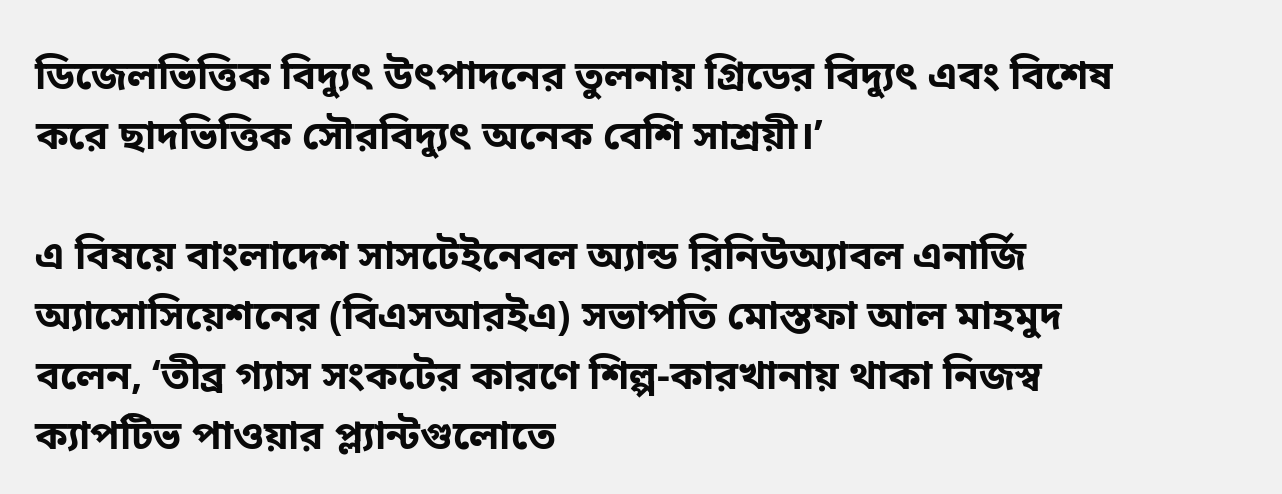ডিজেলভিত্তিক বিদ্যুৎ উৎপাদনের তুলনায় গ্রিডের বিদ্যুৎ এবং বিশেষ করে ছাদভিত্তিক সৌরবিদ্যুৎ অনেক বেশি সাশ্রয়ী।’

এ বিষয়ে বাংলাদেশ সাসটেইনেবল অ্যান্ড রিনিউঅ্যাবল এনার্জি অ্যাসোসিয়েশনের (বিএসআরইএ) সভাপতি মোস্তফা আল মাহমুদ বলেন, ‘তীব্র গ্যাস সংকটের কারণে শিল্প-কারখানায় থাকা নিজস্ব ক্যাপটিভ পাওয়ার প্ল্যান্টগুলোতে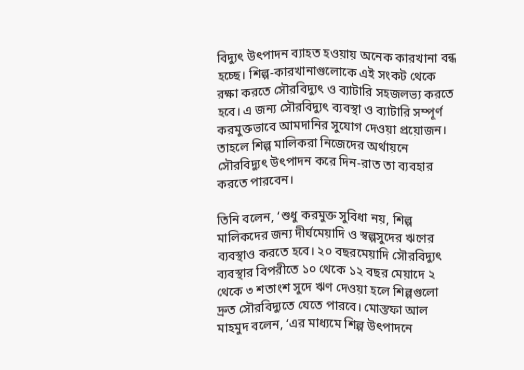বিদ্যুৎ উৎপাদন ব্যাহত হওয়ায় অনেক কারখানা বন্ধ হচ্ছে। শিল্প-কারখানাগুলোকে এই সংকট থেকে রক্ষা করতে সৌরবিদ্যুৎ ও ব্যাটারি সহজলভ্য করতে হবে। এ জন্য সৌরবিদ্যুৎ ব্যবস্থা ও ব্যাটারি সম্পূর্ণ করমুক্তভাবে আমদানির সুযোগ দেওয়া প্রয়োজন। তাহলে শিল্প মালিকরা নিজেদের অর্থায়নে সৌরবিদ্যুৎ উৎপাদন করে দিন-রাত তা ব্যবহার করতে পারবেন।

তিনি বলেন, ‘শুধু করমুক্ত সুবিধা নয়, শিল্প মালিকদের জন্য দীর্ঘমেয়াদি ও স্বল্পসুদের ঋণের ব্যবস্থাও করতে হবে। ২০ বছরমেয়াদি সৌরবিদ্যুৎ ব্যবস্থার বিপরীতে ১০ থেকে ১২ বছর মেয়াদে ২ থেকে ৩ শতাংশ সুদে ঋণ দেওয়া হলে শিল্পগুলো দ্রুত সৌরবিদ্যুতে যেতে পারবে। মোস্তফা আল মাহমুদ বলেন, ‘এর মাধ্যমে শিল্প উৎপাদনে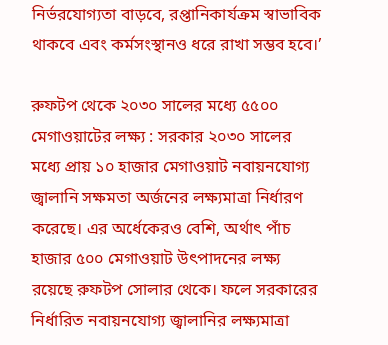নির্ভরযোগ্যতা বাড়বে, রপ্তানিকার্যক্রম স্বাভাবিক থাকবে এবং কর্মসংস্থানও ধরে রাখা সম্ভব হবে।’

রুফটপ থেকে ২০৩০ সালের মধ্যে ৫৫০০ মেগাওয়াটের লক্ষ্য : সরকার ২০৩০ সালের মধ্যে প্রায় ১০ হাজার মেগাওয়াট নবায়নযোগ্য জ্বালানি সক্ষমতা অর্জনের লক্ষ্যমাত্রা নির্ধারণ করেছে। এর অর্ধেকেরও বেশি, অর্থাৎ পাঁচ হাজার ৫০০ মেগাওয়াট উৎপাদনের লক্ষ্য রয়েছে রুফটপ সোলার থেকে। ফলে সরকারের নির্ধারিত নবায়নযোগ্য জ্বালানির লক্ষ্যমাত্রা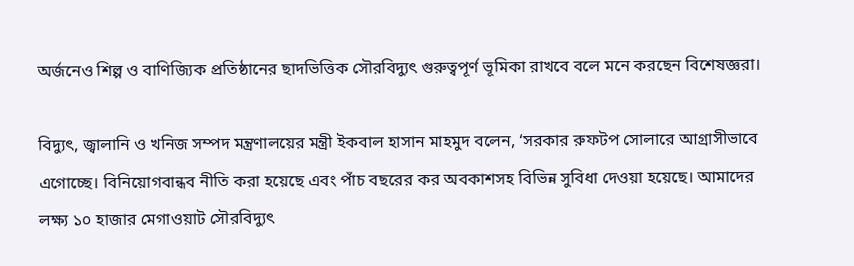অর্জনেও শিল্প ও বাণিজ্যিক প্রতিষ্ঠানের ছাদভিত্তিক সৌরবিদ্যুৎ গুরুত্বপূর্ণ ভূমিকা রাখবে বলে মনে করছেন বিশেষজ্ঞরা।

বিদ্যুৎ, জ্বালানি ও খনিজ সম্পদ মন্ত্রণালয়ের মন্ত্রী ইকবাল হাসান মাহমুদ বলেন, ‘সরকার রুফটপ সোলারে আগ্রাসীভাবে এগোচ্ছে। বিনিয়োগবান্ধব নীতি করা হয়েছে এবং পাঁচ বছরের কর অবকাশসহ বিভিন্ন সুবিধা দেওয়া হয়েছে। আমাদের লক্ষ্য ১০ হাজার মেগাওয়াট সৌরবিদ্যুৎ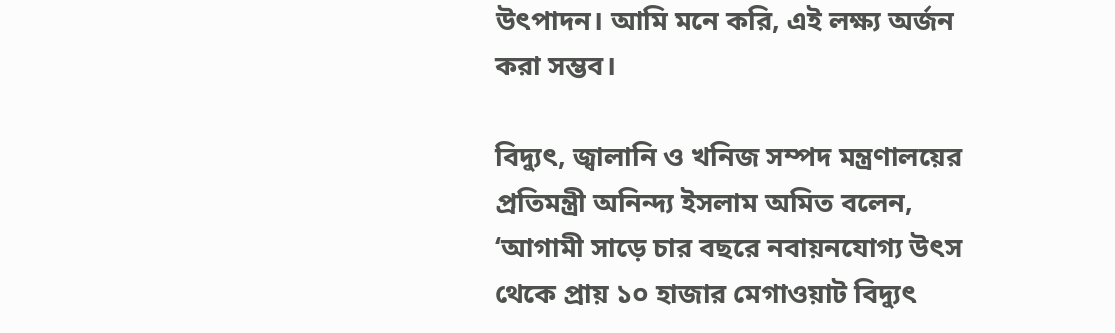উৎপাদন। আমি মনে করি, এই লক্ষ্য অর্জন করা সম্ভব।

বিদ্যুৎ, জ্বালানি ও খনিজ সম্পদ মন্ত্রণালয়ের প্রতিমন্ত্রী অনিন্দ্য ইসলাম অমিত বলেন, ‘আগামী সাড়ে চার বছরে নবায়নযোগ্য উৎস থেকে প্রায় ১০ হাজার মেগাওয়াট বিদ্যুৎ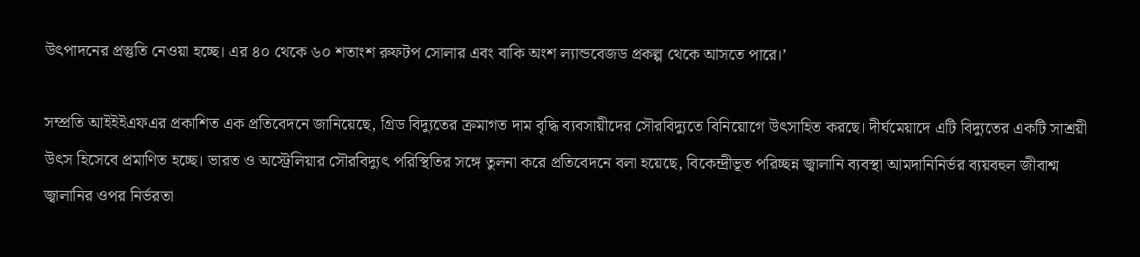উৎপাদনের প্রস্তুতি নেওয়া হচ্ছে। এর ৪০ থেকে ৬০ শতাংশ রুফটপ সোলার এবং বাকি অংশ ল্যান্ডবেজড প্রকল্প থেকে আসতে পারে।’

সম্প্রতি আইইইএফএর প্রকাশিত এক প্রতিবেদনে জানিয়েছে, গ্রিড বিদ্যুতের ক্রমাগত দাম বৃদ্ধি ব্যবসায়ীদের সৌরবিদ্যুতে বিনিয়োগে উৎসাহিত করছে। দীর্ঘমেয়াদে এটি বিদ্যুতের একটি সাশ্রয়ী উৎস হিসেবে প্রমাণিত হচ্ছে। ভারত ও অস্ট্রেলিয়ার সৌরবিদ্যুৎ পরিস্থিতির সঙ্গে তুলনা করে প্রতিবেদনে বলা হয়েছে, বিকেন্দ্রীভূত পরিচ্ছন্ন জ্বালানি ব্যবস্থা আমদানিনির্ভর ব্যয়বহুল জীবাশ্ম জ্বালানির ওপর নির্ভরতা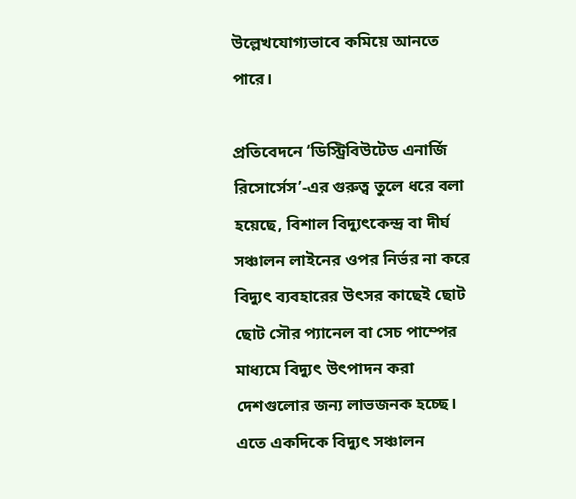উল্লেখযোগ্যভাবে কমিয়ে আনতে পারে।

প্রতিবেদনে ‘ডিস্ট্রিবিউটেড এনার্জি রিসোর্সেস’-এর গুরুত্ব তুলে ধরে বলা হয়েছে, বিশাল বিদ্যুৎকেন্দ্র বা দীর্ঘ সঞ্চালন লাইনের ওপর নির্ভর না করে বিদ্যুৎ ব্যবহারের উৎসর কাছেই ছোট ছোট সৌর প্যানেল বা সেচ পাম্পের মাধ্যমে বিদ্যুৎ উৎপাদন করা দেশগুলোর জন্য লাভজনক হচ্ছে। এতে একদিকে বিদ্যুৎ সঞ্চালন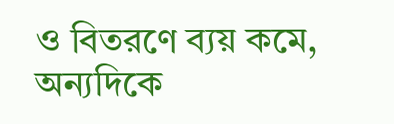ও বিতরণে ব্যয় কমে, অন্যদিকে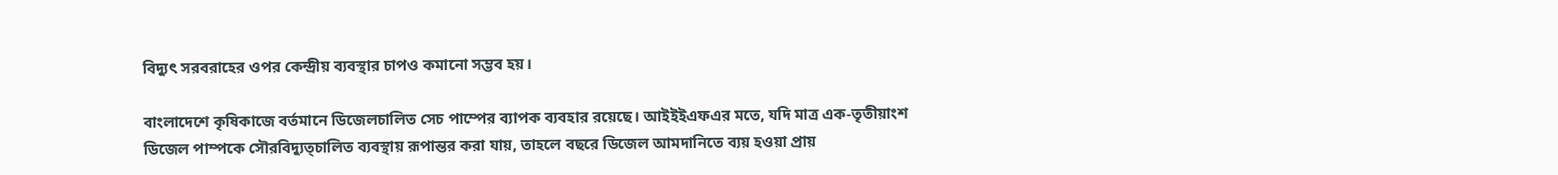বিদ্যুৎ সরবরাহের ওপর কেন্দ্রীয় ব্যবস্থার চাপও কমানো সম্ভব হয়।

বাংলাদেশে কৃষিকাজে বর্তমানে ডিজেলচালিত সেচ পাম্পের ব্যাপক ব্যবহার রয়েছে। আইইইএফএর মতে, যদি মাত্র এক-তৃতীয়াংশ ডিজেল পাম্পকে সৌরবিদ্যুত্চালিত ব্যবস্থায় রূপান্তর করা যায়, তাহলে বছরে ডিজেল আমদানিতে ব্যয় হওয়া প্রায়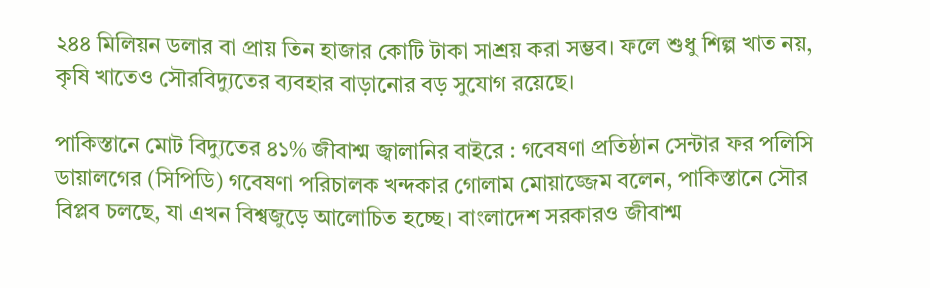২৪৪ মিলিয়ন ডলার বা প্রায় তিন হাজার কোটি টাকা সাশ্রয় করা সম্ভব। ফলে শুধু শিল্প খাত নয়, কৃষি খাতেও সৌরবিদ্যুতের ব্যবহার বাড়ানোর বড় সুযোগ রয়েছে।

পাকিস্তানে মোট বিদ্যুতের ৪১% জীবাশ্ম জ্বালানির বাইরে : গবেষণা প্রতিষ্ঠান সেন্টার ফর পলিসি ডায়ালগের (সিপিডি) গবেষণা পরিচালক খন্দকার গোলাম মোয়াজ্জেম বলেন, পাকিস্তানে সৌর বিপ্লব চলছে, যা এখন বিশ্বজুড়ে আলোচিত হচ্ছে। বাংলাদেশ সরকারও জীবাশ্ম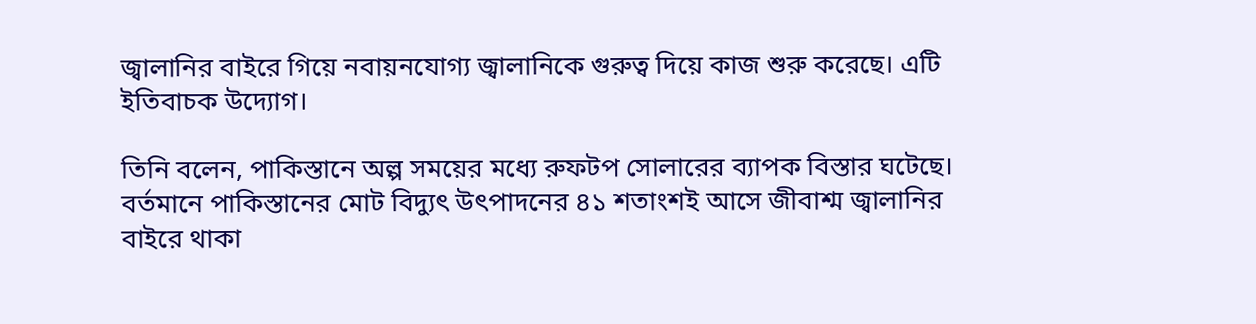জ্বালানির বাইরে গিয়ে নবায়নযোগ্য জ্বালানিকে গুরুত্ব দিয়ে কাজ শুরু করেছে। এটি ইতিবাচক উদ্যোগ।

তিনি বলেন, পাকিস্তানে অল্প সময়ের মধ্যে রুফটপ সোলারের ব্যাপক বিস্তার ঘটেছে। বর্তমানে পাকিস্তানের মোট বিদ্যুৎ উৎপাদনের ৪১ শতাংশই আসে জীবাশ্ম জ্বালানির বাইরে থাকা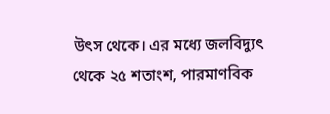উৎস থেকে। এর মধ্যে জলবিদ্যুৎ থেকে ২৫ শতাংশ, পারমাণবিক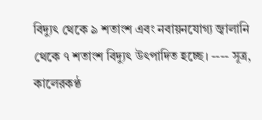বিদ্যুৎ থেকে ৯ শতাংশ এবং নবায়নযোগ্য জ্বালানি থেকে ৭ শতাংশ বিদ্যুৎ উৎপাদিত হচ্ছে। ---- সূত্র, কা‌লেরকণ্ঠ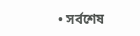• সর্বশেষ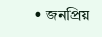• জনপ্রিয়